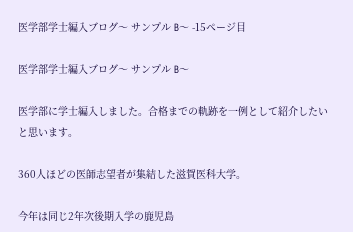医学部学士編入ブログ〜 サンプル B〜 -15ページ目

医学部学士編入ブログ〜 サンプル B〜

医学部に学士編入しました。合格までの軌跡を一例として紹介したいと思います。

360人ほどの医師志望者が集結した滋賀医科大学。

今年は同じ2年次後期入学の鹿児島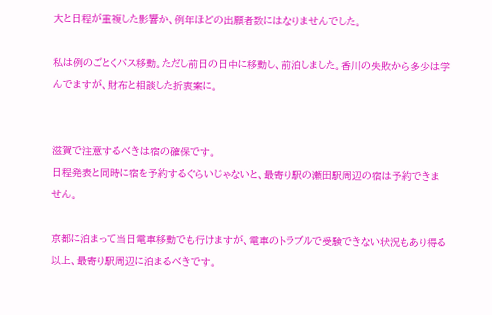大と日程が重複した影響か、例年ほどの出願者数にはなりませんでした。

私は例のごとくバス移動。ただし前日の日中に移動し、前泊しました。香川の失敗から多少は学んでますが、財布と相談した折衷案に。


滋賀で注意するべきは宿の確保です。
日程発表と同時に宿を予約するぐらいじゃないと、最寄り駅の瀬田駅周辺の宿は予約できません。

京都に泊まって当日電車移動でも行けますが、電車のトラブルで受験できない状況もあり得る以上、最寄り駅周辺に泊まるべきです。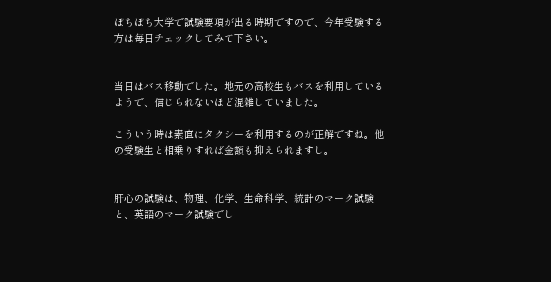ぼちぼち大学で試験要項が出る時期ですので、今年受験する方は毎日チェックしてみて下さい。


当日はバス移動でした。地元の高校生もバスを利用しているようで、信じられないほど混雑していました。

こういう時は素直にタクシーを利用するのが正解ですね。他の受験生と相乗りすれば金額も抑えられますし。


肝心の試験は、物理、化学、生命科学、統計のマーク試験と、英語のマーク試験でし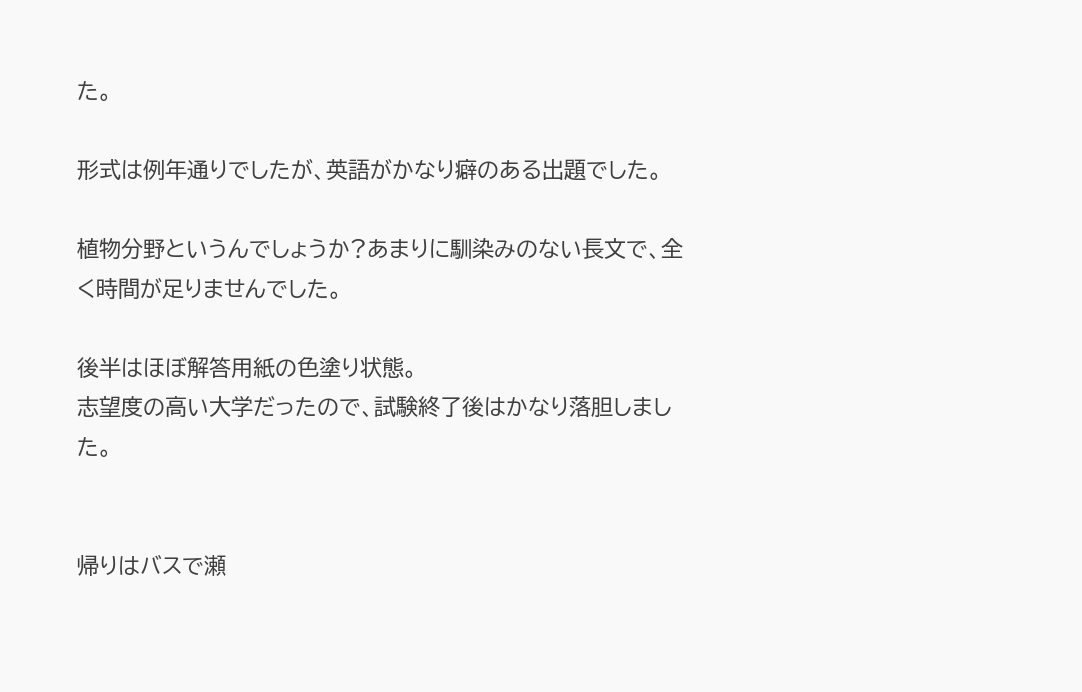た。

形式は例年通りでしたが、英語がかなり癖のある出題でした。

植物分野というんでしょうか?あまりに馴染みのない長文で、全く時間が足りませんでした。

後半はほぼ解答用紙の色塗り状態。
志望度の高い大学だったので、試験終了後はかなり落胆しました。


帰りはバスで瀬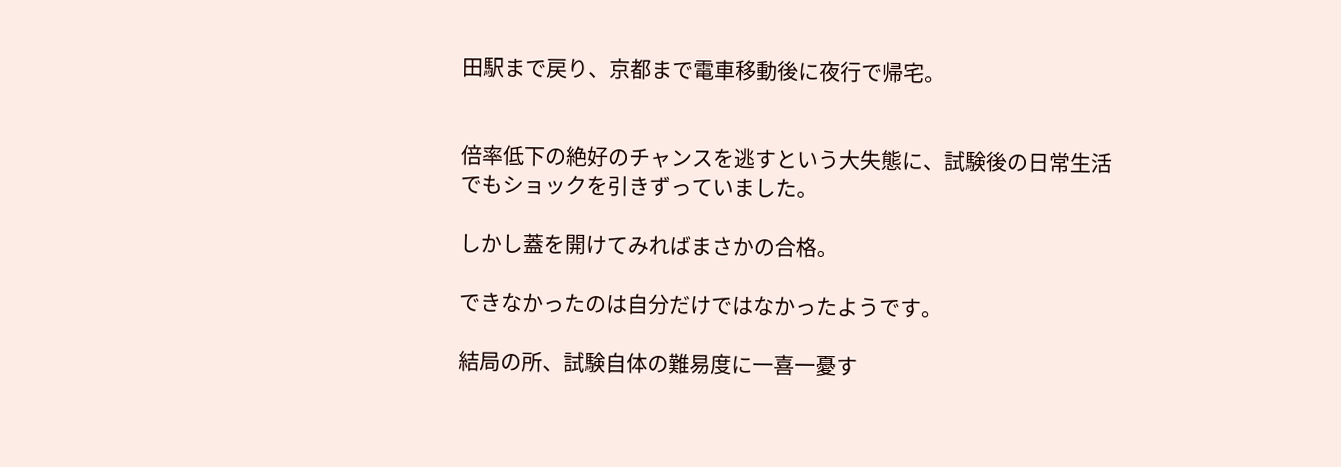田駅まで戻り、京都まで電車移動後に夜行で帰宅。


倍率低下の絶好のチャンスを逃すという大失態に、試験後の日常生活でもショックを引きずっていました。

しかし蓋を開けてみればまさかの合格。

できなかったのは自分だけではなかったようです。

結局の所、試験自体の難易度に一喜一憂す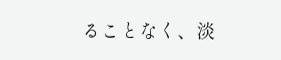ることなく、淡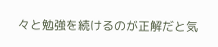々と勉強を続けるのが正解だと気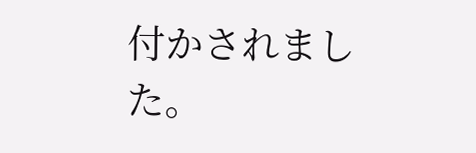付かされました。